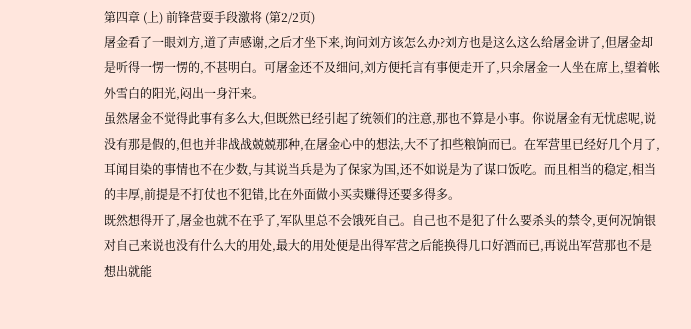第四章 (上) 前锋营耍手段激将 (第2/2页)
屠金看了一眼刘方,道了声感谢,之后才坐下来,询问刘方该怎么办?刘方也是这么这么给屠金讲了,但屠金却是听得一愣一愣的,不甚明白。可屠金还不及细问,刘方便托言有事便走开了,只余屠金一人坐在席上,望着帐外雪白的阳光,闷出一身汗来。
虽然屠金不觉得此事有多么大,但既然已经引起了统领们的注意,那也不算是小事。你说屠金有无忧虑呢,说没有那是假的,但也并非战战兢兢那种,在屠金心中的想法,大不了扣些粮饷而已。在军营里已经好几个月了,耳闻目染的事情也不在少数,与其说当兵是为了保家为国,还不如说是为了谋口饭吃。而且相当的稳定,相当的丰厚,前提是不打仗也不犯错,比在外面做小买卖赚得还要多得多。
既然想得开了,屠金也就不在乎了,军队里总不会饿死自己。自己也不是犯了什么要杀头的禁令,更何况饷银对自己来说也没有什么大的用处,最大的用处便是出得军营之后能换得几口好酒而已,再说出军营那也不是想出就能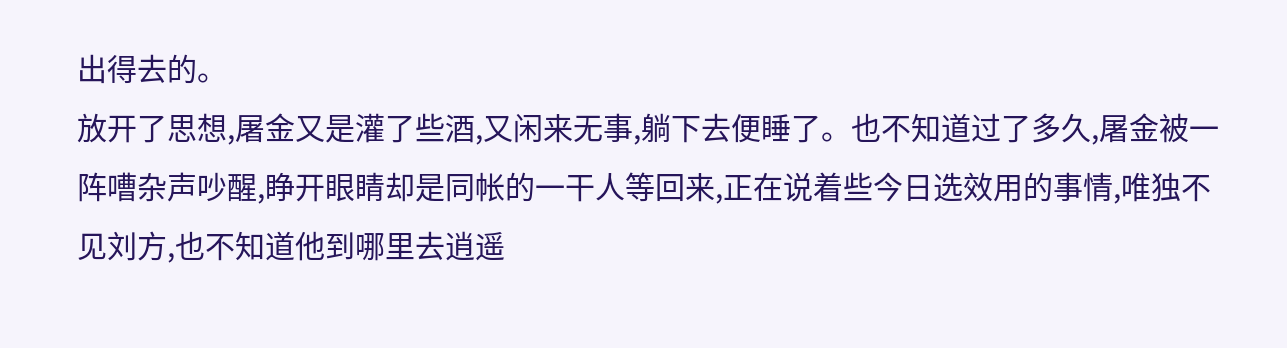出得去的。
放开了思想,屠金又是灌了些酒,又闲来无事,躺下去便睡了。也不知道过了多久,屠金被一阵嘈杂声吵醒,睁开眼睛却是同帐的一干人等回来,正在说着些今日选效用的事情,唯独不见刘方,也不知道他到哪里去逍遥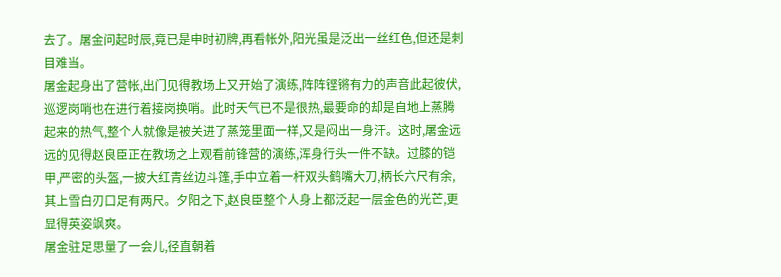去了。屠金问起时辰,竟已是申时初牌,再看帐外,阳光虽是泛出一丝红色,但还是刺目难当。
屠金起身出了营帐,出门见得教场上又开始了演练,阵阵铿锵有力的声音此起彼伏,巡逻岗哨也在进行着接岗换哨。此时天气已不是很热,最要命的却是自地上蒸腾起来的热气,整个人就像是被关进了蒸笼里面一样,又是闷出一身汗。这时,屠金远远的见得赵良臣正在教场之上观看前锋营的演练,浑身行头一件不缺。过膝的铠甲,严密的头盔,一披大红青丝边斗篷,手中立着一杆双头鹤嘴大刀,柄长六尺有余,其上雪白刃口足有两尺。夕阳之下,赵良臣整个人身上都泛起一层金色的光芒,更显得英姿飒爽。
屠金驻足思量了一会儿,径直朝着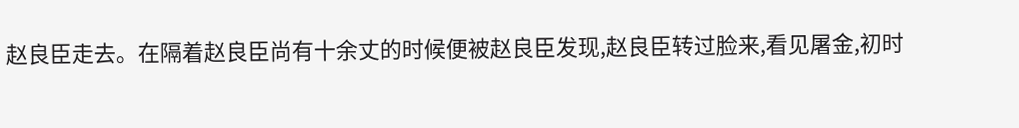赵良臣走去。在隔着赵良臣尚有十余丈的时候便被赵良臣发现,赵良臣转过脸来,看见屠金,初时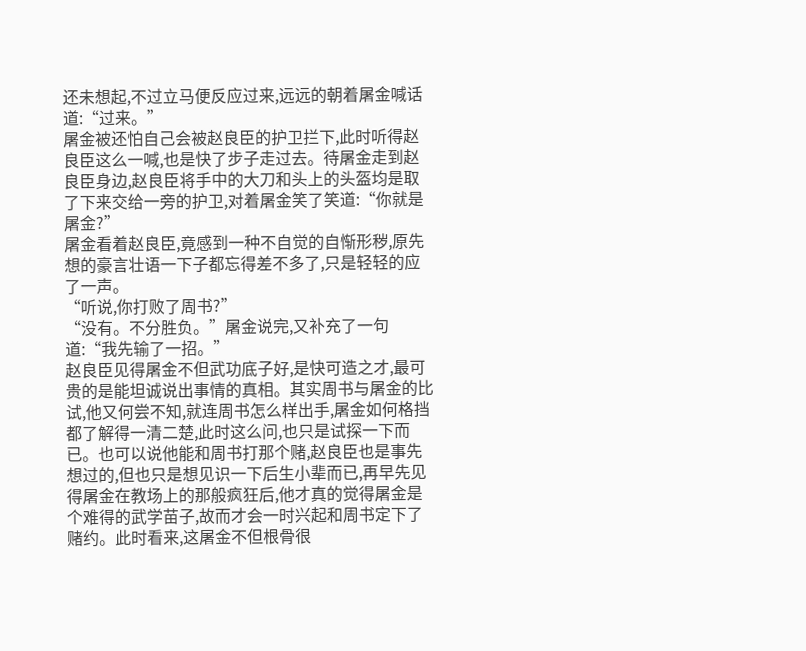还未想起,不过立马便反应过来,远远的朝着屠金喊话道:“过来。”
屠金被还怕自己会被赵良臣的护卫拦下,此时听得赵良臣这么一喊,也是快了步子走过去。待屠金走到赵良臣身边,赵良臣将手中的大刀和头上的头盔均是取了下来交给一旁的护卫,对着屠金笑了笑道:“你就是屠金?”
屠金看着赵良臣,竟感到一种不自觉的自惭形秽,原先想的豪言壮语一下子都忘得差不多了,只是轻轻的应了一声。
“听说,你打败了周书?”
“没有。不分胜负。”屠金说完,又补充了一句道:“我先输了一招。”
赵良臣见得屠金不但武功底子好,是快可造之才,最可贵的是能坦诚说出事情的真相。其实周书与屠金的比试,他又何尝不知,就连周书怎么样出手,屠金如何格挡都了解得一清二楚,此时这么问,也只是试探一下而已。也可以说他能和周书打那个赌,赵良臣也是事先想过的,但也只是想见识一下后生小辈而已,再早先见得屠金在教场上的那般疯狂后,他才真的觉得屠金是个难得的武学苗子,故而才会一时兴起和周书定下了赌约。此时看来,这屠金不但根骨很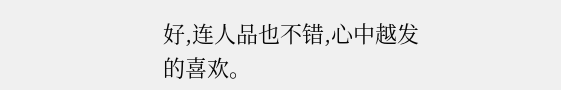好,连人品也不错,心中越发的喜欢。